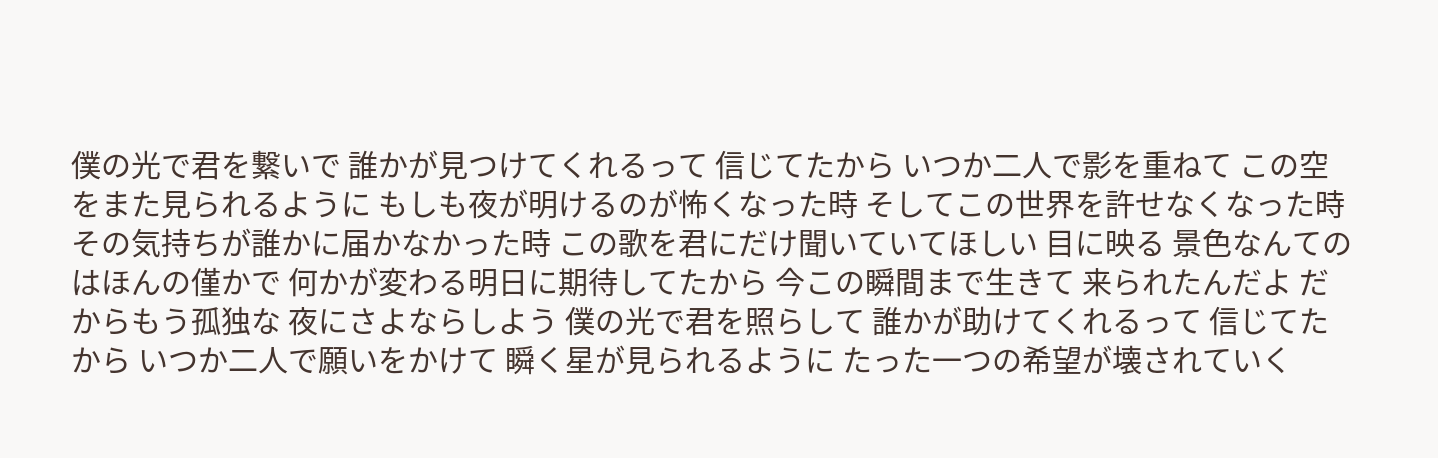僕の光で君を繋いで 誰かが見つけてくれるって 信じてたから いつか二人で影を重ねて この空をまた見られるように もしも夜が明けるのが怖くなった時 そしてこの世界を許せなくなった時 その気持ちが誰かに届かなかった時 この歌を君にだけ聞いていてほしい 目に映る 景色なんてのはほんの僅かで 何かが変わる明日に期待してたから 今この瞬間まで生きて 来られたんだよ だからもう孤独な 夜にさよならしよう 僕の光で君を照らして 誰かが助けてくれるって 信じてたから いつか二人で願いをかけて 瞬く星が見られるように たった一つの希望が壊されていく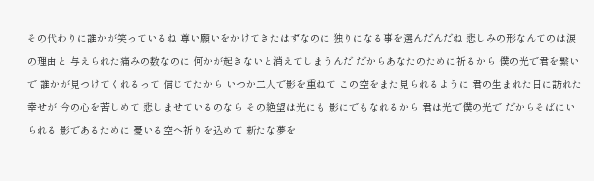その代わりに誰かが笑っているね 尊い願いをかけてきたはずなのに 独りになる事を選んだんだね 悲しみの形なんてのは涙の理由と 与えられた痛みの数なのに 何かが起きないと消えてしまうんだ だからあなたのために祈るから 僕の光で君を繋いで 誰かが見つけてくれるって 信じてたから いつか二人で影を重ねて この空をまた見られるように 君の生まれた日に訪れた幸せが 今の心を苦しめて 悲しませているのなら その絶望は光にも 影にでもなれるから 君は光で僕の光で だからそばにいられる 影であるために 憂いる空へ祈りを込めて 新たな夢を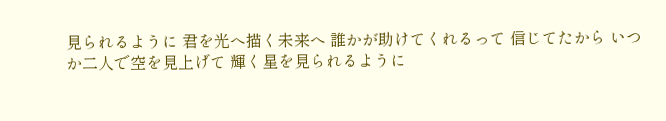見られるように 君を光へ描く未来へ 誰かが助けてくれるって 信じてたから いつか二人で空を見上げて 輝く星を見られるように